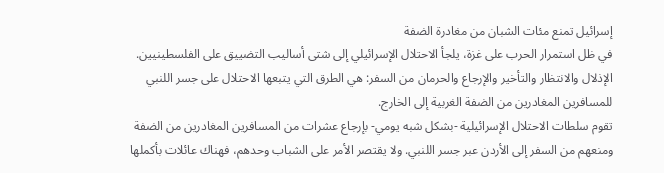إسرائيل تمنع مئات الشبان من مغادرة الضفة
في ظل استمرار الحرب على غزة، يلجأ الاحتلال الإسرائيلي إلى شتى أساليب التضييق على الفلسطينيين. الإذلال والانتظار والتأخير والإرجاع والحرمان من السفر: هي الطرق التي يتبعها الاحتلال على جسر اللنبي للمسافرين المغادرين من الضفة الغربية إلى الخارج.
تقوم سلطات الاحتلال الإسرائيلية -بشكل شبه يومي- بإرجاع عشرات من المسافرين المغادرين من الضفة ومنعهم من السفر إلى الأردن عبر جسر اللنبي. ولا يقتصر الأمر على الشباب وحدهم، فهناك عائلات بأكملها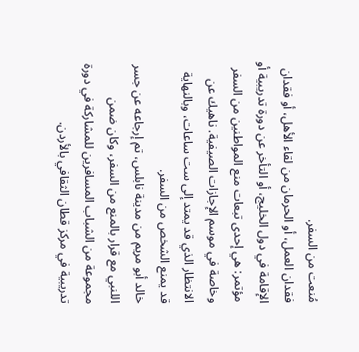مُنعت من السفر.
فقدان العمل، أو الحرمان من لقاء الأهل، أو فقدان الإقامة في دول الخليج، أو التأخر عن دورة تدريبية أو مؤتمر: هي إحدى تبعات منع المواطنين من السفر وخاصة في موسم الإجازات الصيفية. ناهيك عن الانتظار الذي قد يمتد إلى ست ساعات، وبالنهاية قد يمنع الشخص من السفر.
خالد أبو مريم من مدينة نابلس، تم إرجاعه عن جسر اللنبي مع قرار بالمنع من السفر، وكان ضمن مجموعة من الشباب المسافرين للمشاركة في دورة تدريبية في مركز قطان الثقافي بالأردن.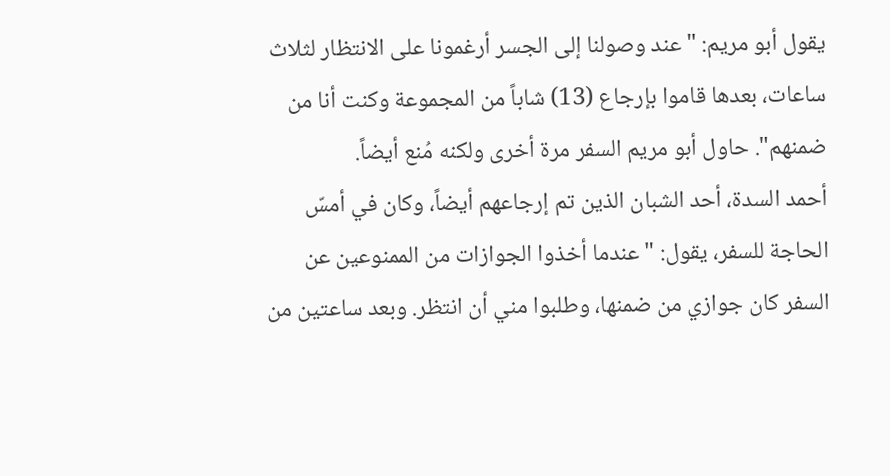يقول أبو مريم: "عند وصولنا إلى الجسر أرغمونا على الانتظار لثلاث ساعات، بعدها قاموا بإرجاع (13) شاباً من المجموعة وكنت أنا من ضمنهم". حاول أبو مريم السفر مرة أخرى ولكنه مُنع أيضاً.
أحمد السدة، أحد الشبان الذين تم إرجاعهم أيضاً، وكان في أمسّ الحاجة للسفر، يقول: "عندما أخذوا الجوازات من الممنوعين عن السفر كان جوازي من ضمنها، وطلبوا مني أن انتظر. وبعد ساعتين من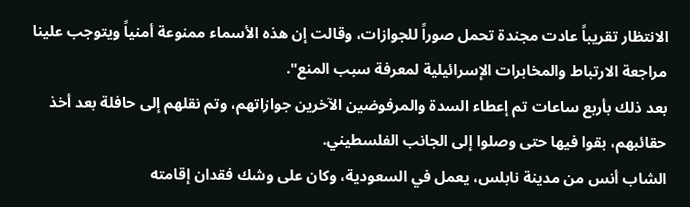الانتظار تقريباً عادت مجندة تحمل صوراً للجوازات، وقالت إن هذه الأسماء ممنوعة أمنياً ويتوجب علينا مراجعة الارتباط والمخابرات الإسرائيلية لمعرفة سبب المنع".
بعد ذلك بأربع ساعات تم إعطاء السدة والمرفوضين الآخرين جوازاتهم، وتم نقلهم إلى حافلة بعد أخذ حقائبهم، بقوا فيها حتى وصلوا إلى الجانب الفلسطيني.
الشاب أنس من مدينة نابلس، يعمل في السعودية، وكان على وشك فقدان إقامته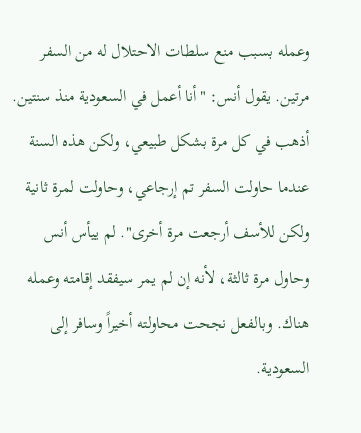وعمله بسبب منع سلطات الاحتلال له من السفر مرتين. يقول أنس: "أنا أعمل في السعودية منذ سنتين. أذهب في كل مرة بشكل طبيعي، ولكن هذه السنة عندما حاولت السفر تم إرجاعي، وحاولت لمرة ثانية ولكن للأسف أرجعت مرة أخرى". لم ييأس أنس وحاول مرة ثالثة، لأنه إن لم يمر سيفقد إقامته وعمله هناك. وبالفعل نجحت محاولته أخيراً وسافر إلى السعودية.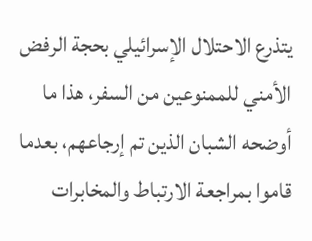يتذرع الاحتلال الإسرائيلي بحجة الرفض الأمني للممنوعين من السفر، هذا ما أوضحه الشبان الذين تم إرجاعهم، بعدما قاموا بمراجعة الارتباط والمخابرات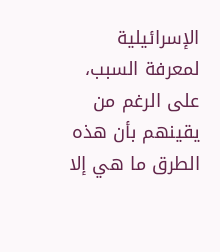الإسرائيلية لمعرفة السبب، على الرغم من يقينهم بأن هذه الطرق ما هي إلا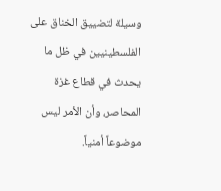وسيلة لتضييق الخناق على الفلسطينيين في ظل ما يحدث في قطاع غزة المحاصر، وأن الأمر ليس موضوعاً أمنياً.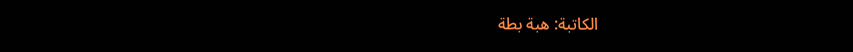الكاتبة: هبة بطة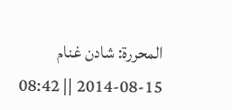المحررة: شادن غنام
2014-08-15 || 08:42